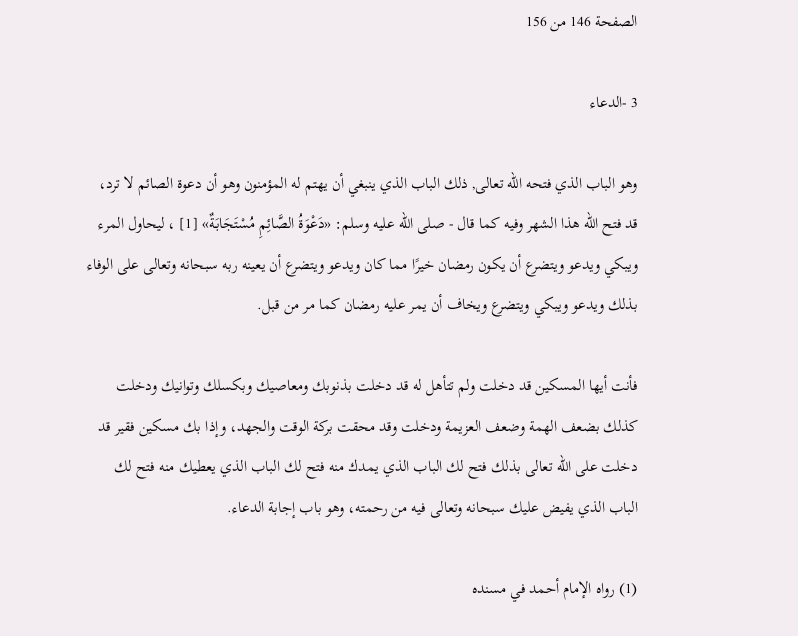الصفحة 146 من 156

3 -الدعاء

وهو الباب الذي فتحه الله تعالى, ذلك الباب الذي ينبغي أن يهتم له المؤمنون وهو أن دعوة الصائم لا ترد، قد فتح الله هذا الشهر وفيه كما قال - صلى الله عليه وسلم: «دَعْوَةُ الصَّائِمِ مُسْتَجَابَةٌ» [1] ، ليحاول المرء ويبكي ويدعو ويتضرع أن يكون رمضان خيرًا مما كان ويدعو ويتضرع أن يعينه ربه سبحانه وتعالى على الوفاء بذلك ويدعو ويبكي ويتضرع ويخاف أن يمر عليه رمضان كما مر من قبل.

فأنت أيها المسكين قد دخلت ولم تتأهل له قد دخلت بذنوبك ومعاصيك وبكسلك وتوانيك ودخلت كذلك بضعف الهمة وضعف العزيمة ودخلت وقد محقت بركة الوقت والجهد، وإذا بك مسكين فقير قد دخلت على الله تعالى بذلك فتح لك الباب الذي يمدك منه فتح لك الباب الذي يعطيك منه فتح لك الباب الذي يفيض عليك سبحانه وتعالى فيه من رحمته، وهو باب إجابة الدعاء.

(1) رواه الإمام أحمد في مسنده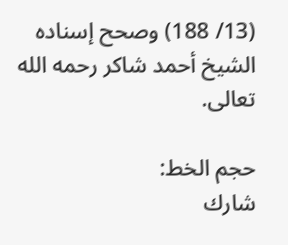(13/ 188) وصحح إسناده الشيخ أحمد شاكر رحمه الله تعالى.

حجم الخط:
شارك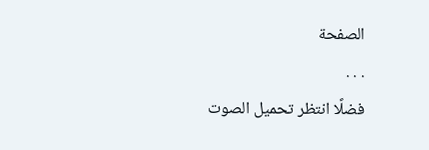الصفحة
. . .
فضلًا انتظر تحميل الصوت